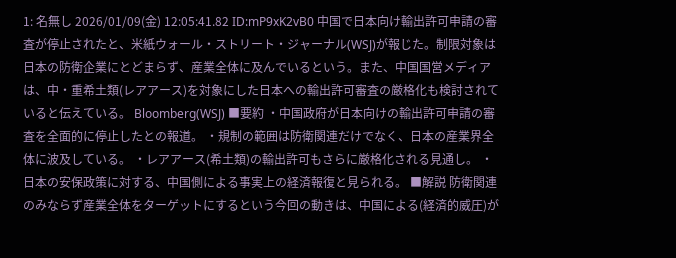1: 名無し 2026/01/09(金) 12:05:41.82 ID:mP9xK2vB0 中国で日本向け輸出許可申請の審査が停止されたと、米紙ウォール・ストリート・ジャーナル(WSJ)が報じた。制限対象は日本の防衛企業にとどまらず、産業全体に及んでいるという。また、中国国営メディアは、中・重希土類(レアアース)を対象にした日本への輸出許可審査の厳格化も検討されていると伝えている。 Bloomberg(WSJ) ■要約 ・中国政府が日本向けの輸出許可申請の審査を全面的に停止したとの報道。 ・規制の範囲は防衛関連だけでなく、日本の産業界全体に波及している。 ・レアアース(希土類)の輸出許可もさらに厳格化される見通し。 ・日本の安保政策に対する、中国側による事実上の経済報復と見られる。 ■解説 防衛関連のみならず産業全体をターゲットにするという今回の動きは、中国による(経済的威圧)が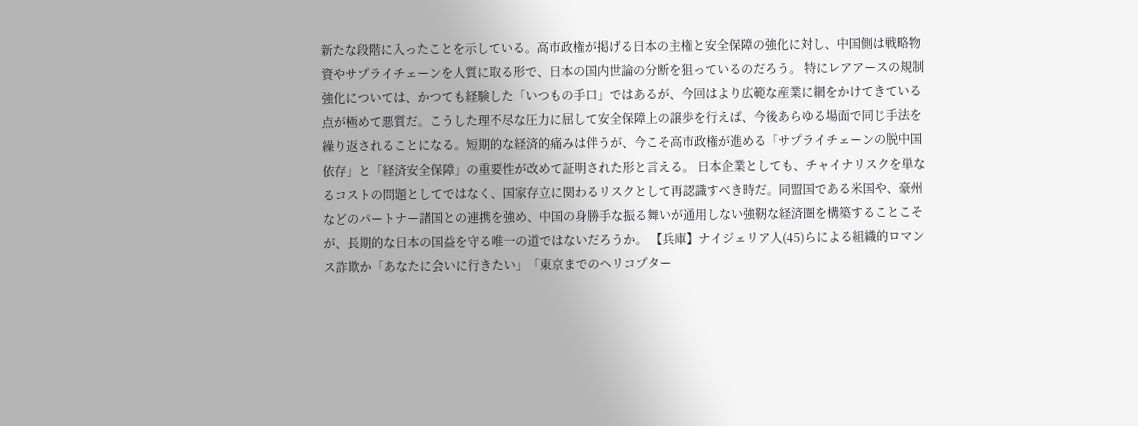新たな段階に入ったことを示している。高市政権が掲げる日本の主権と安全保障の強化に対し、中国側は戦略物資やサプライチェーンを人質に取る形で、日本の国内世論の分断を狙っているのだろう。 特にレアアースの規制強化については、かつても経験した「いつもの手口」ではあるが、今回はより広範な産業に網をかけてきている点が極めて悪質だ。こうした理不尽な圧力に屈して安全保障上の譲歩を行えば、今後あらゆる場面で同じ手法を繰り返されることになる。短期的な経済的痛みは伴うが、今こそ高市政権が進める「サプライチェーンの脱中国依存」と「経済安全保障」の重要性が改めて証明された形と言える。 日本企業としても、チャイナリスクを単なるコストの問題としてではなく、国家存立に関わるリスクとして再認識すべき時だ。同盟国である米国や、豪州などのパートナー諸国との連携を強め、中国の身勝手な振る舞いが通用しない強靭な経済圏を構築することこそが、長期的な日本の国益を守る唯一の道ではないだろうか。 【兵庫】ナイジェリア人(45)らによる組織的ロマンス詐欺か「あなたに会いに行きたい」「東京までのヘリコプター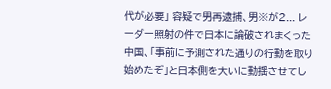代が必要」 容疑で男再逮捕、男※が2... レーダー照射の件で日本に論破されまくった中国、「事前に予測された通りの行動を取り始めたぞ」と日本側を大いに動揺させてし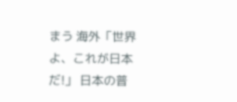まう 海外「世界よ、これが日本だ!」 日本の普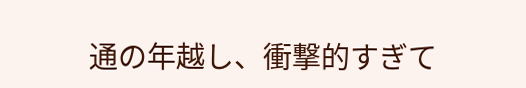通の年越し、衝撃的すぎて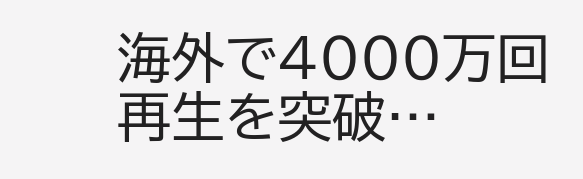海外で4000万回再生を突破…